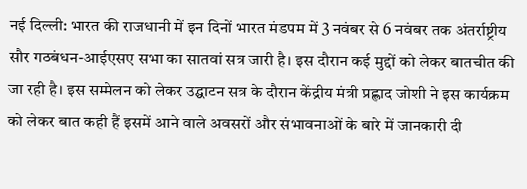नई दिल्ली: भारत की राजधानी में इन दिनों भारत मंडपम में 3 नवंबर से 6 नवंबर तक अंतर्राष्ट्रीय सौर गठबंधन-आईएसए सभा का सातवां सत्र जारी है। इस दौरान कई मुद्दों को लेकर बातचीत की जा रही है। इस सम्मेलन को लेकर उद्घाटन सत्र के दौरान केंद्रीय मंत्री प्रह्लाद जोशी ने इस कार्यक्रम को लेकर बात कही हैं इसमें आने वाले अवसरों और संभावनाओं के बारे में जानकारी दी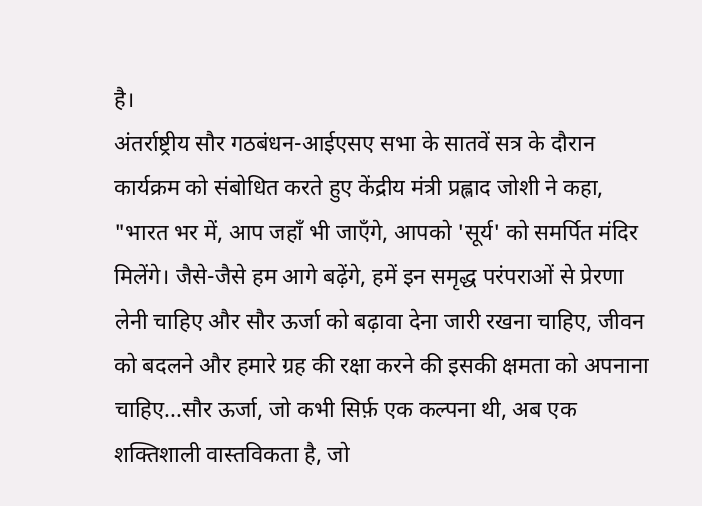है।
अंतर्राष्ट्रीय सौर गठबंधन-आईएसए सभा के सातवें सत्र के दौरान कार्यक्रम को संबोधित करते हुए केंद्रीय मंत्री प्रह्लाद जोशी ने कहा, "भारत भर में, आप जहाँ भी जाएँगे, आपको 'सूर्य' को समर्पित मंदिर मिलेंगे। जैसे-जैसे हम आगे बढ़ेंगे, हमें इन समृद्ध परंपराओं से प्रेरणा लेनी चाहिए और सौर ऊर्जा को बढ़ावा देना जारी रखना चाहिए, जीवन को बदलने और हमारे ग्रह की रक्षा करने की इसकी क्षमता को अपनाना चाहिए...सौर ऊर्जा, जो कभी सिर्फ़ एक कल्पना थी, अब एक शक्तिशाली वास्तविकता है, जो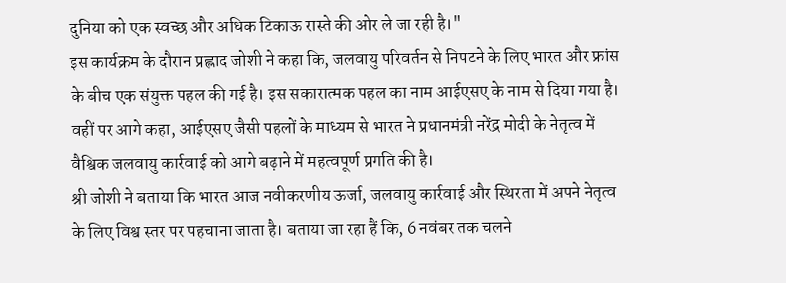दुनिया को एक स्वच्छ और अधिक टिकाऊ रास्ते की ओर ले जा रही है।"
इस कार्यक्रम के दौरान प्रह्लाद जोशी ने कहा कि, जलवायु परिवर्तन से निपटने के लिए भारत और फ्रांस के बीच एक संयुक्त पहल की गई है। इस सकारात्मक पहल का नाम आईएसए के नाम से दिया गया है। वहीं पर आगे कहा, आईएसए जैसी पहलों के माध्यम से भारत ने प्रधानमंत्री नरेंद्र मोदी के नेतृत्व में वैश्विक जलवायु कार्रवाई को आगे बढ़ाने में महत्वपूर्ण प्रगति की है।
श्री जोशी ने बताया कि भारत आज नवीकरणीय ऊर्जा, जलवायु कार्रवाई और स्थिरता में अपने नेतृत्व के लिए विश्व स्तर पर पहचाना जाता है। बताया जा रहा हैं कि, 6 नवंबर तक चलने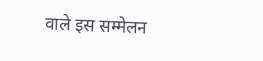वाले इस सम्मेलन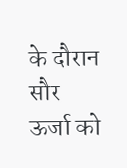के दौरान सौर ऊर्जा को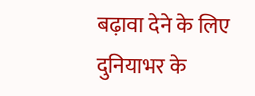बढ़ावा देने के लिए दुनियाभर के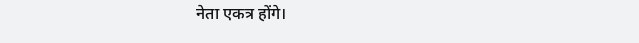नेता एकत्र होंगे।